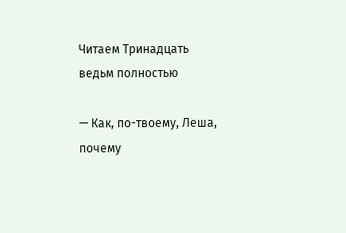Читаем Тринадцать ведьм полностью

— Как, по-твоему, Леша, почему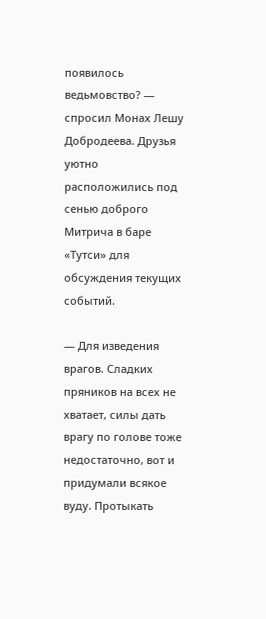появилось ведьмовство? — спросил Монах Лешу Добродеева. Друзья уютно расположились под сенью доброго Митрича в баре «Тутси» для обсуждения текущих событий.

— Для изведения врагов. Сладких пряников на всех не хватает, силы дать врагу по голове тоже недостаточно, вот и придумали всякое вуду. Протыкать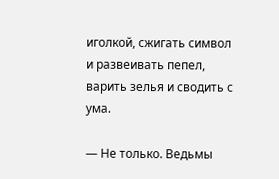иголкой, сжигать символ и развеивать пепел, варить зелья и сводить с ума.

— Не только. Ведьмы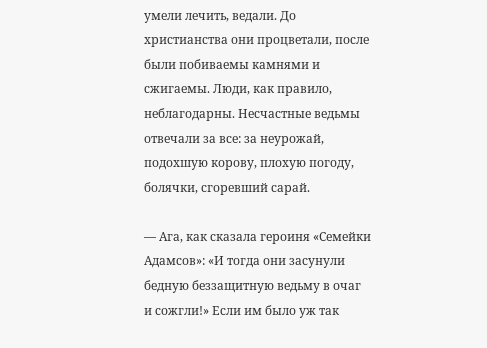умели лечить, ведали. До христианства они процветали, после были побиваемы камнями и сжигаемы. Люди, как правило, неблагодарны. Несчастные ведьмы отвечали за все: за неурожай, подохшую корову, плохую погоду, болячки, сгоревший сарай.

— Ага, как сказала героиня «Семейки Адамсов»: «И тогда они засунули бедную беззащитную ведьму в очаг и сожгли!» Если им было уж так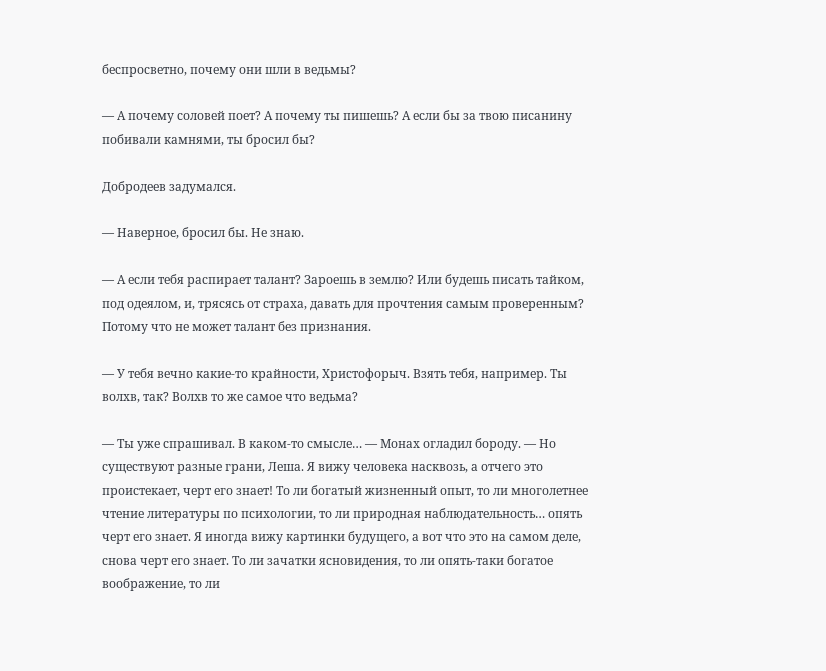беспросветно, почему они шли в ведьмы?

— А почему соловей поет? А почему ты пишешь? А если бы за твою писанину побивали камнями, ты бросил бы?

Добродеев задумался.

— Наверное, бросил бы. Не знаю.

— А если тебя распирает талант? Зароешь в землю? Или будешь писать тайком, под одеялом, и, трясясь от страха, давать для прочтения самым проверенным? Потому что не может талант без признания.

— У тебя вечно какие-то крайности, Христофорыч. Взять тебя, например. Ты волхв, так? Волхв то же самое что ведьма?

— Ты уже спрашивал. В каком-то смысле… — Монах огладил бороду. — Но существуют разные грани, Леша. Я вижу человека насквозь, а отчего это проистекает, черт его знает! То ли богатый жизненный опыт, то ли многолетнее чтение литературы по психологии, то ли природная наблюдательность… опять черт его знает. Я иногда вижу картинки будущего, а вот что это на самом деле, снова черт его знает. То ли зачатки ясновидения, то ли опять-таки богатое воображение, то ли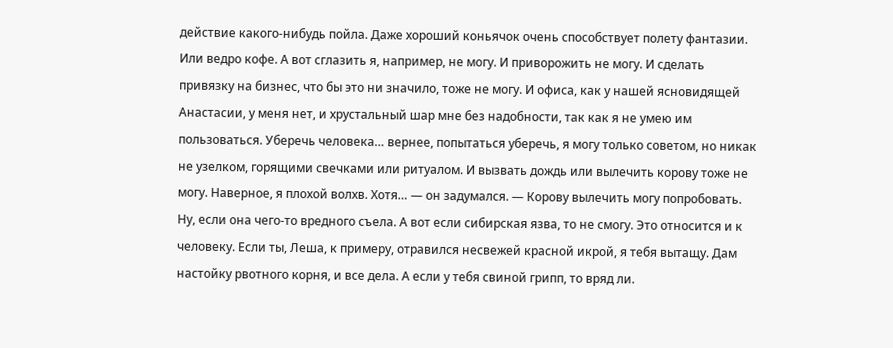действие какого-нибудь пойла. Даже хороший коньячок очень способствует полету фантазии. Или ведро кофе. А вот сглазить я, например, не могу. И приворожить не могу. И сделать привязку на бизнес, что бы это ни значило, тоже не могу. И офиса, как у нашей ясновидящей Анастасии, у меня нет, и хрустальный шар мне без надобности, так как я не умею им пользоваться. Уберечь человека… вернее, попытаться уберечь, я могу только советом, но никак не узелком, горящими свечками или ритуалом. И вызвать дождь или вылечить корову тоже не могу. Наверное, я плохой волхв. Хотя… — он задумался. — Корову вылечить могу попробовать. Ну, если она чего-то вредного съела. А вот если сибирская язва, то не смогу. Это относится и к человеку. Если ты, Леша, к примеру, отравился несвежей красной икрой, я тебя вытащу. Дам настойку рвотного корня, и все дела. А если у тебя свиной грипп, то вряд ли.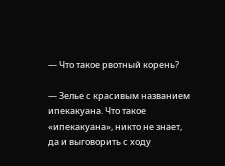— Что такое рвотный корень?

— Зелье с красивым названием ипекакуана. Что такое «ипекакуана», никто не знает, да и выговорить с ходу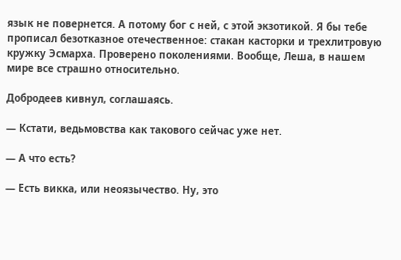язык не повернется. А потому бог с ней, с этой экзотикой. Я бы тебе прописал безотказное отечественное: стакан касторки и трехлитровую кружку Эсмарха. Проверено поколениями. Вообще, Леша, в нашем мире все страшно относительно.

Добродеев кивнул, соглашаясь.

— Кстати, ведьмовства как такового сейчас уже нет.

— А что есть?

— Есть викка, или неоязычество. Ну, это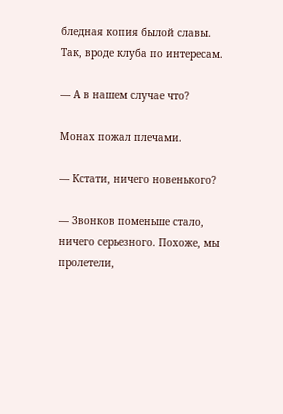бледная копия былой славы. Так, вроде клуба по интересам.

— А в нашем случае что?

Монах пожал плечами.

— Кстати, ничего новенького?

— Звонков поменьше стало, ничего серьезного. Похоже, мы пролетели,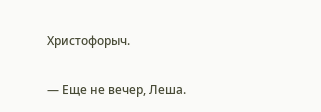Христофорыч.

— Еще не вечер, Леша.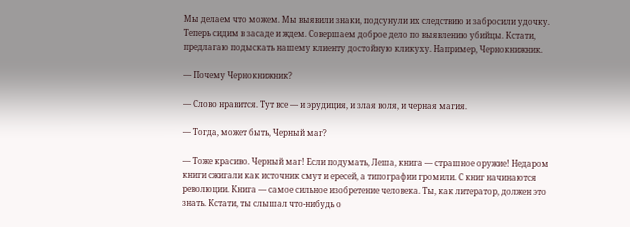Мы делаем что можем. Мы выявили знаки, подсунули их следствию и забросили удочку. Теперь сидим в засаде и ждем. Совершаем доброе дело по выявлению убийцы. Кстати, предлагаю подыскать нашему клиенту достойную кликуху. Например, Чернокнижник.

— Почему Чернокнижник?

— Слово нравится. Тут все — и эрудиция, и злая воля, и черная магия.

— Тогда, может быть, Черный маг?

— Тоже красиво. Черный маг! Если подумать, Леша, книга — страшное оружие! Недаром книги сжигали как источник смут и ересей, а типографии громили. С книг начинаются революции. Книга — самое сильное изобретение человека. Ты, как литератор, должен это знать. Кстати, ты слышал что-нибудь о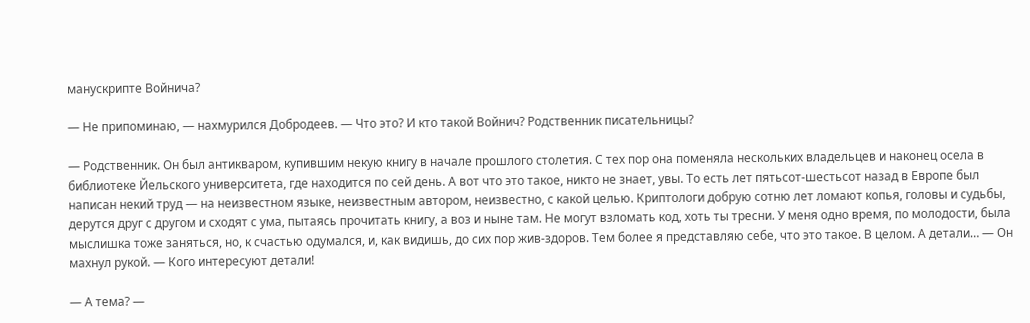манускрипте Войнича?

— Не припоминаю, — нахмурился Добродеев. — Что это? И кто такой Войнич? Родственник писательницы?

— Родственник. Он был антикваром, купившим некую книгу в начале прошлого столетия. С тех пор она поменяла нескольких владельцев и наконец осела в библиотеке Йельского университета, где находится по сей день. А вот что это такое, никто не знает, увы. То есть лет пятьсот-шестьсот назад в Европе был написан некий труд — на неизвестном языке, неизвестным автором, неизвестно, с какой целью. Криптологи добрую сотню лет ломают копья, головы и судьбы, дерутся друг с другом и сходят с ума, пытаясь прочитать книгу, а воз и ныне там. Не могут взломать код, хоть ты тресни. У меня одно время, по молодости, была мыслишка тоже заняться, но, к счастью одумался, и, как видишь, до сих пор жив-здоров. Тем более я представляю себе, что это такое. В целом. А детали… — Он махнул рукой. — Кого интересуют детали!

— А тема? —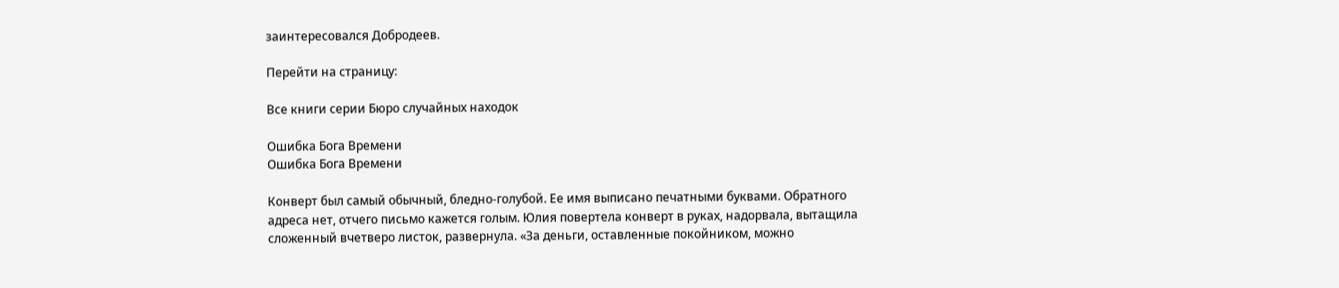заинтересовался Добродеев.

Перейти на страницу:

Все книги серии Бюро случайных находок

Ошибка Бога Времени
Ошибка Бога Времени

Конверт был самый обычный, бледно-голубой. Ее имя выписано печатными буквами. Обратного адреса нет, отчего письмо кажется голым. Юлия повертела конверт в руках, надорвала, вытащила сложенный вчетверо листок, развернула. «За деньги, оставленные покойником, можно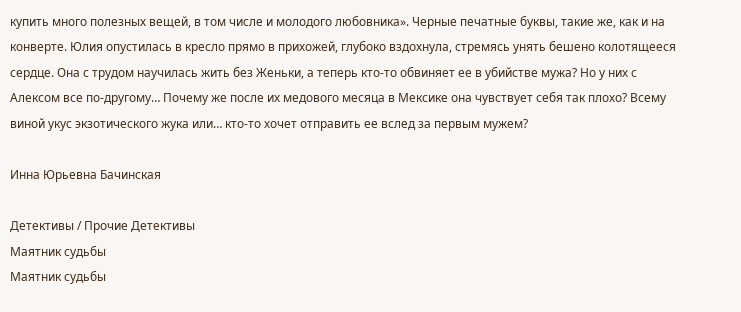купить много полезных вещей, в том числе и молодого любовника». Черные печатные буквы, такие же, как и на конверте. Юлия опустилась в кресло прямо в прихожей, глубоко вздохнула, стремясь унять бешено колотящееся сердце. Она с трудом научилась жить без Женьки, а теперь кто-то обвиняет ее в убийстве мужа? Но у них с Алексом все по-другому… Почему же после их медового месяца в Мексике она чувствует себя так плохо? Всему виной укус экзотического жука или… кто-то хочет отправить ее вслед за первым мужем?

Инна Юрьевна Бачинская

Детективы / Прочие Детективы
Маятник судьбы
Маятник судьбы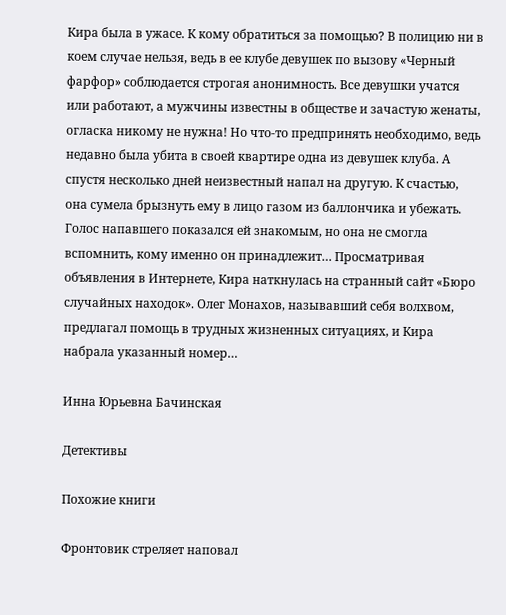Кира была в ужасе. К кому обратиться за помощью? В полицию ни в коем случае нельзя, ведь в ее клубе девушек по вызову «Черный фарфор» соблюдается строгая анонимность. Все девушки учатся или работают, а мужчины известны в обществе и зачастую женаты, огласка никому не нужна! Но что-то предпринять необходимо, ведь недавно была убита в своей квартире одна из девушек клуба. А спустя несколько дней неизвестный напал на другую. К счастью, она сумела брызнуть ему в лицо газом из баллончика и убежать. Голос напавшего показался ей знакомым, но она не смогла вспомнить, кому именно он принадлежит… Просматривая объявления в Интернете, Кира наткнулась на странный сайт «Бюро случайных находок». Олег Монахов, называвший себя волхвом, предлагал помощь в трудных жизненных ситуациях, и Кира набрала указанный номер…

Инна Юрьевна Бачинская

Детективы

Похожие книги

Фронтовик стреляет наповал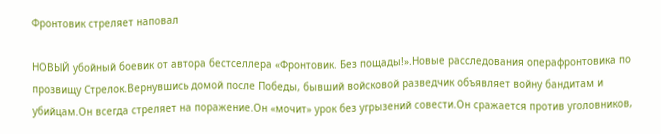Фронтовик стреляет наповал

НОВЫЙ убойный боевик от автора бестселлера «Фронтовик. Без пощады!».Новые расследования операфронтовика по прозвищу Стрелок.Вернувшись домой после Победы, бывший войсковой разведчик объявляет войну бандитам и убийцам.Он всегда стреляет на поражение.Он «мочит» урок без угрызений совести.Он сражается против уголовников,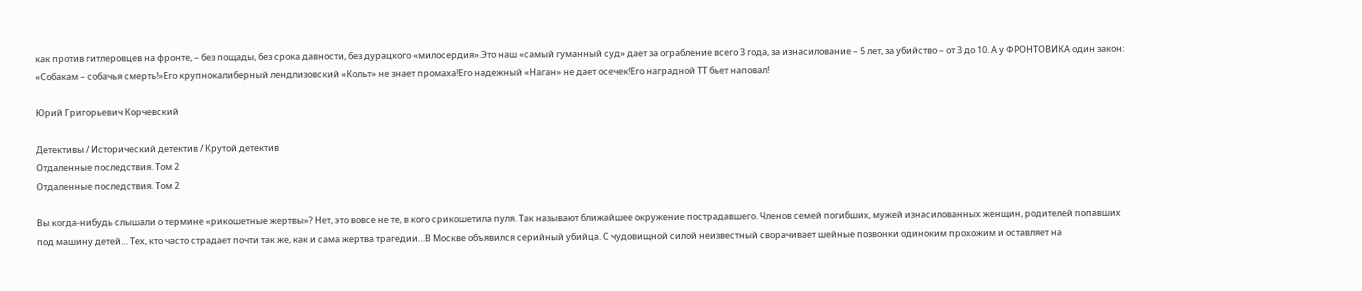как против гитлеровцев на фронте, – без пощады, без срока давности, без дурацкого «милосердия».Это наш «самый гуманный суд» дает за ограбление всего 3 года, за изнасилование – 5 лет, за убийство – от 3 до 10. А у ФРОНТОВИКА один закон: «Собакам – собачья смерть!»Его крупнокалиберный лендлизовский «Кольт» не знает промаха!Его надежный «Наган» не дает осечек!Его наградной ТТ бьет наповал!

Юрий Григорьевич Корчевский

Детективы / Исторический детектив / Крутой детектив
Отдаленные последствия. Том 2
Отдаленные последствия. Том 2

Вы когда-нибудь слышали о термине «рикошетные жертвы»? Нет, это вовсе не те, в кого срикошетила пуля. Так называют ближайшее окружение пострадавшего. Членов семей погибших, мужей изнасилованных женщин, родителей попавших под машину детей… Тех, кто часто страдает почти так же, как и сама жертва трагедии…В Москве объявился серийный убийца. С чудовищной силой неизвестный сворачивает шейные позвонки одиноким прохожим и оставляет на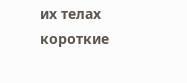их телах короткие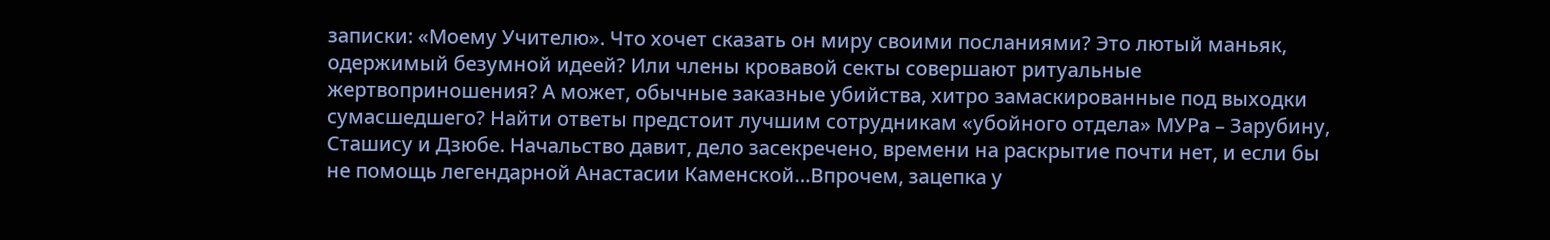записки: «Моему Учителю». Что хочет сказать он миру своими посланиями? Это лютый маньяк, одержимый безумной идеей? Или члены кровавой секты совершают ритуальные жертвоприношения? А может, обычные заказные убийства, хитро замаскированные под выходки сумасшедшего? Найти ответы предстоит лучшим сотрудникам «убойного отдела» МУРа – Зарубину, Сташису и Дзюбе. Начальство давит, дело засекречено, времени на раскрытие почти нет, и если бы не помощь легендарной Анастасии Каменской…Впрочем, зацепка у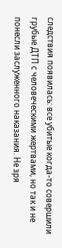следствия появилась: все убитые когда-то совершили грубые ДТП с человеческими жертвами, но так и не понесли заслуженного наказания. Не зря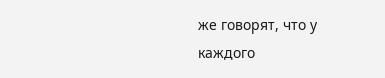же говорят, что у каждого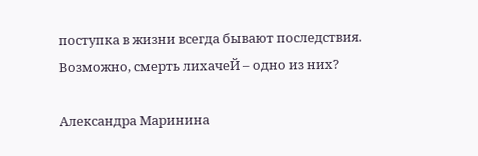поступка в жизни всегда бывают последствия. Возможно, смерть лихачеЙ – одно из них?

Александра Маринина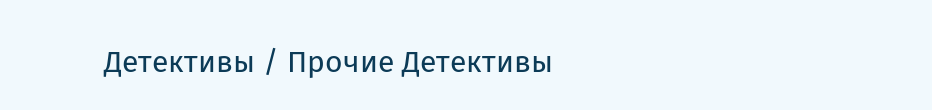Детективы / Прочие Детективы